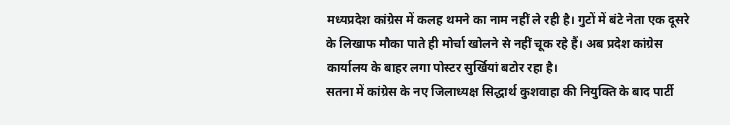मध्यप्रदेश कांग्रेस में कलह थमने का नाम नहीं ले रही है। गुटों में बंटे नेता एक दूसरे के लिखाफ मौका पाते ही मोर्चा खोलने से नहीं चूक रहे हैं। अब प्रदेश कांग्रेस कार्यालय के बाहर लगा पोस्टर सुर्खियां बटोर रहा है।
सतना में कांग्रेस के नए जिलाध्यक्ष सिद्धार्थ कुशवाहा की नियुक्ति के बाद पार्टी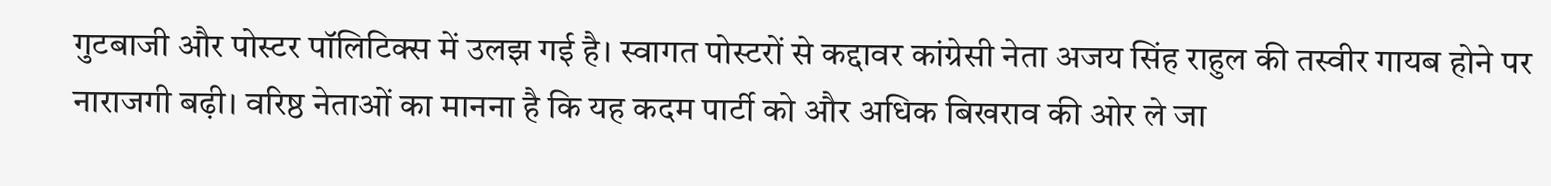गुटबाजी और पोस्टर पॉलिटिक्स में उलझ गई है। स्वागत पोस्टरों से कद्दावर कांग्रेसी नेता अजय सिंह राहुल की तस्वीर गायब होने पर नाराजगी बढ़ी। वरिष्ठ नेताओं का मानना है कि यह कदम पार्टी को और अधिक बिखराव की ओर ले जा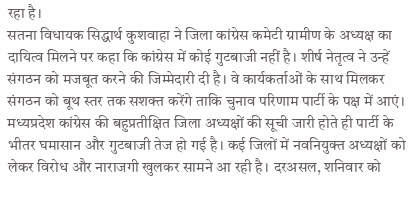रहा है।
सतना विधायक सिद्धार्थ कुशवाहा ने जिला कांग्रेस कमेटी ग्रामीण के अध्यक्ष का दायित्व मिलने पर कहा कि कांग्रेस में कोई गुटबाजी नहीं है। शीर्ष नेतृत्व ने उन्हें संगठन को मजबूत करने की जिम्मेदारी दी है। वे कार्यकर्ताओं के साथ मिलकर संगठन को बूथ स्तर तक सशक्त करेंगे ताकि चुनाव परिणाम पार्टी के पक्ष में आएं।
मध्यप्रदेश कांग्रेस की बहुप्रतीक्षित जिला अध्यक्षों की सूची जारी होते ही पार्टी के भीतर घमासान और गुटबाजी तेज हो गई है। कई जिलों में नवनियुक्त अध्यक्षों को लेकर विरोध और नाराजगी खुलकर सामने आ रही है। दरअसल, शनिवार को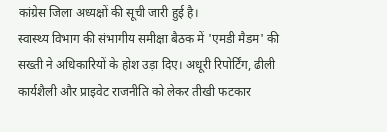कांग्रेस जिला अध्यक्षों की सूची जारी हुई है।
स्वास्थ्य विभाग की संभागीय समीक्षा बैठक में 'एमडी मैडम' की सख्ती ने अधिकारियों के होश उड़ा दिए। अधूरी रिपोर्टिंग, ढीली कार्यशैली और प्राइवेट राजनीति को लेकर तीखी फटकार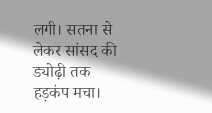लगी। सतना से लेकर सांसद की ड्योढ़ी तक हड़कंप मचा।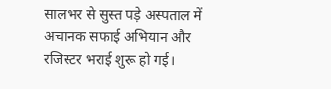सालभर से सुस्त पड़े अस्पताल में अचानक सफाई अभियान और रजिस्टर भराई शुरू हो गई।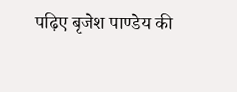पढ़िए बृजेश पाण्डेय की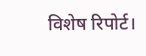विशेष रिपोर्ट।